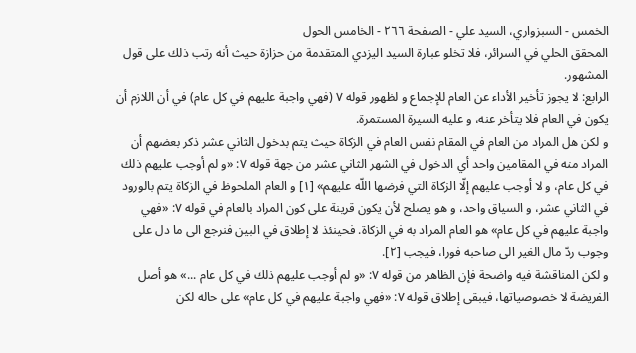الخمس - السبزواري، السيد علي - الصفحة ٢٦٦ - الخامس الحول
المحقق الحلي في السرائر، فلا تخلو عبارة السيد اليزدي المتقدمة من حزازة حيث أنه رتب ذلك على قول المشهور.
الرابع: لا يجوز تأخير الأداء عن العام للإجماع و لظهور قوله ٧ (فهي واجبة عليهم في كل عام) في أن اللازم أن يكون في العام فلا يتأخر عنه، و عليه السيرة المستمرة.
و لكن هل المراد من العام في المقام نفس العام في الزكاة حيث يتم بدخول الثاني عشر ذكر بعضهم أن المراد منه في المقامين واحد أي الدخول في الشهر الثاني عشر من جهة قوله ٧: «و لم أوجب عليهم ذلك في كل عام، و لا أوجب عليهم إلّا الزكاة التي فرضها اللّه عليهم» [١] و العام الملحوظ في الزكاة يتم بالورود في الثاني عشر، و السياق واحد، و هو يصلح لأن يكون قرينة على كون المراد بالعام في قوله ٧: «فهي واجبة عليهم في كل عام» هو العام المراد به في الزكاة. فحينئذ لا إطلاق في البين فنرجع الى ما دل على وجوب ردّ مال الغير الى صاحبه فورا، فيجب [٢].
و لكن المناقشة فيه واضحة فإن الظاهر من قوله ٧: «و لم أوجب عليهم ذلك في كل عام ...» هو أصل الفريضة لا خصوصياتها، فيبقى إطلاق قوله ٧: «فهي واجبة عليهم في كل عام» على حاله لكن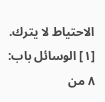الاحتياط لا يترك.
[١] الوسائل باب: ٨ من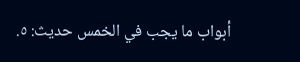أبواب ما يجب في الخمس حديث: ٥.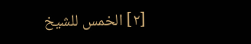[٢] الخمس للشيخ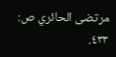مرتضى الحائري ص: ٤٣٣.